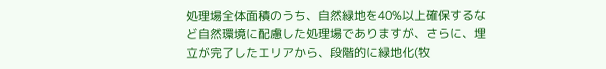処理場全体面積のうち、自然緑地を40%以上確保するなど自然環境に配慮した処理場でありますが、さらに、埋立が完了したエリアから、段階的に緑地化(牧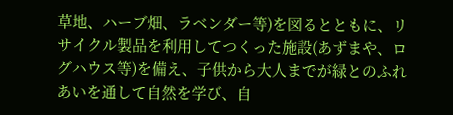草地、ハーブ畑、ラベンダー等)を図るとともに、リサイクル製品を利用してつくった施設(あずまや、ログハウス等)を備え、子供から大人までが緑とのふれあいを通して自然を学び、自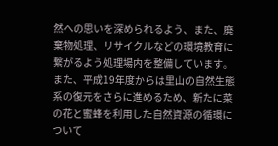然への思いを深められるよう、また、廃棄物処理、リサイクルなどの環境教育に繋がるよう処理場内を整備しています。
また、平成19年度からは里山の自然生態系の復元をさらに進めるため、新たに菜の花と蜜蜂を利用した自然資源の循環について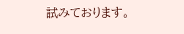試みております。